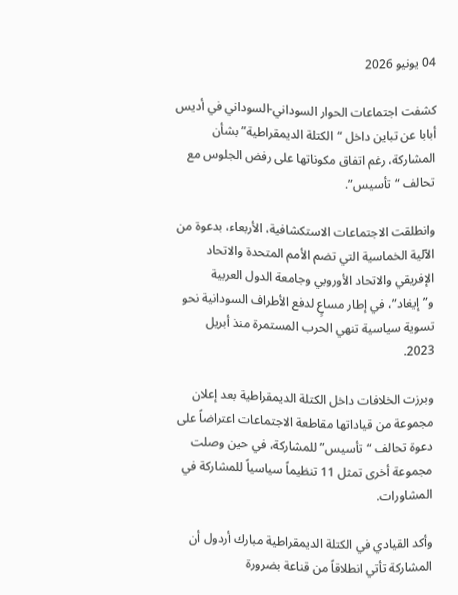04 يونيو 2026

كشفت اجتماعات الحوار السوداني-السوداني في أديس أبابا عن تباين داخل “الكتلة الديمقراطية” بشأن المشاركة، رغم اتفاق مكوناتها على رفض الجلوس مع تحالف “تأسيس”.

وانطلقت الاجتماعات الاستكشافية، الأربعاء، بدعوة من الآلية الخماسية التي تضم الأمم المتحدة والاتحاد الإفريقي والاتحاد الأوروبي وجامعة الدول العربية و”إيغاد”، في إطار مساعٍ لدفع الأطراف السودانية نحو تسوية سياسية تنهي الحرب المستمرة منذ أبريل 2023.

وبرزت الخلافات داخل الكتلة الديمقراطية بعد إعلان مجموعة من قياداتها مقاطعة الاجتماعات اعتراضاً على دعوة تحالف “تأسيس” للمشاركة، في حين وصلت مجموعة أخرى تمثل 11 تنظيماً سياسياً للمشاركة في المشاورات.

وأكد القيادي في الكتلة الديمقراطية مبارك أردول أن المشاركة تأتي انطلاقاً من قناعة بضرورة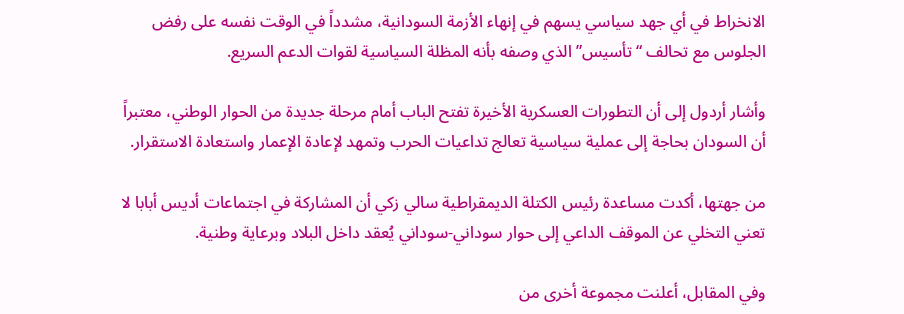الانخراط في أي جهد سياسي يسهم في إنهاء الأزمة السودانية، مشدداً في الوقت نفسه على رفض الجلوس مع تحالف “تأسيس” الذي وصفه بأنه المظلة السياسية لقوات الدعم السريع.

وأشار أردول إلى أن التطورات العسكرية الأخيرة تفتح الباب أمام مرحلة جديدة من الحوار الوطني، معتبراً أن السودان بحاجة إلى عملية سياسية تعالج تداعيات الحرب وتمهد لإعادة الإعمار واستعادة الاستقرار.

من جهتها، أكدت مساعدة رئيس الكتلة الديمقراطية سالي زكي أن المشاركة في اجتماعات أديس أبابا لا تعني التخلي عن الموقف الداعي إلى حوار سوداني-سوداني يُعقد داخل البلاد وبرعاية وطنية.

وفي المقابل، أعلنت مجموعة أخرى من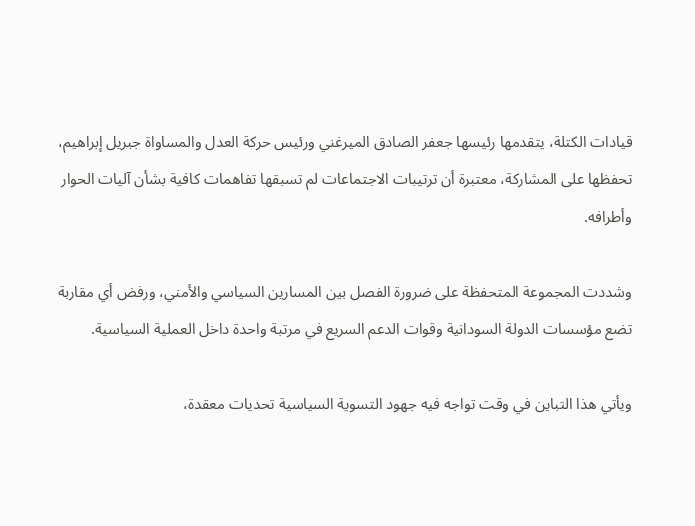قيادات الكتلة، يتقدمها رئيسها جعفر الصادق الميرغني ورئيس حركة العدل والمساواة جبريل إبراهيم، تحفظها على المشاركة، معتبرة أن ترتيبات الاجتماعات لم تسبقها تفاهمات كافية بشأن آليات الحوار وأطرافه.

وشددت المجموعة المتحفظة على ضرورة الفصل بين المسارين السياسي والأمني، ورفض أي مقاربة تضع مؤسسات الدولة السودانية وقوات الدعم السريع في مرتبة واحدة داخل العملية السياسية.

ويأتي هذا التباين في وقت تواجه فيه جهود التسوية السياسية تحديات معقدة،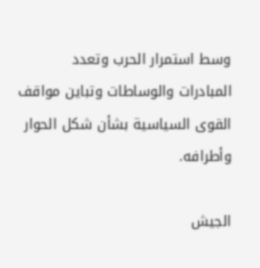وسط استمرار الحرب وتعدد المبادرات والوساطات وتباين مواقف القوى السياسية بشأن شكل الحوار وأطرافه.

الجيش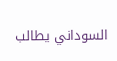السوداني يطالب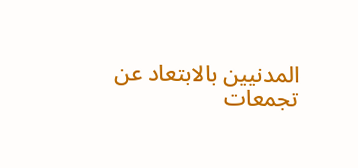المدنيين بالابتعاد عن تجمعات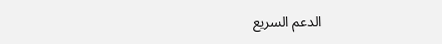الدعم السريع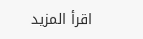اقرأ المزيد